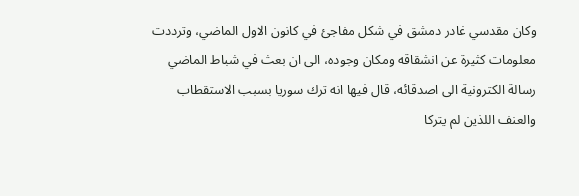وكان مقدسي غادر دمشق في شكل مفاجئ في كانون الاول الماضي، وترددت معلومات كثيرة عن انشقاقه ومكان وجوده، الى ان بعث في شباط الماضي رسالة الكترونية الى اصدقائه، قال فيها انه ترك سوريا بسبب الاستقطاب والعنف اللذين لم يتركا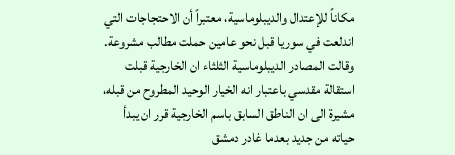مكاناً للإعتدال والديبلوماسية، معتبراً أن الاحتجاجات التي اندلعت في سوريا قبل نحو عامين حملت مطالب مشروعة.
وقالت المصادر الديبلوماسية الثلثاء ان الخارجية قبلت استقالة مقدسي باعتبار انه الخيار الوحيد المطروح من قبله، مشيرة الى ان الناطق السابق باسم الخارجية قرر ان يبدأ حياته من جديد بعدما غادر دمشق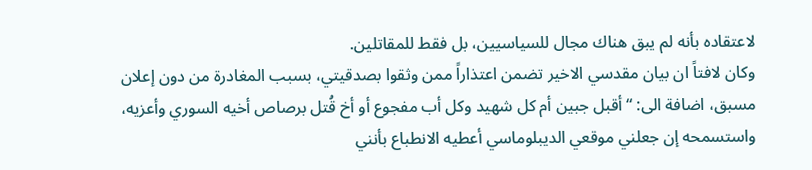لاعتقاده بأنه لم يبق هناك مجال للسياسيين، بل فقط للمقاتلين.
وكان لافتاً ان بيان مقدسي الاخير تضمن اعتذاراً ممن وثقوا بصدقيتي، بسبب المغادرة من دون إعلان مسبق، اضافة الى: “أقبل جبين أم كل شهيد وكل أب مفجوع أو أخ قُتل برصاص أخيه السوري وأعزيه، واستسمحه إن جعلني موقعي الديبلوماسي أعطيه الانطباع بأنني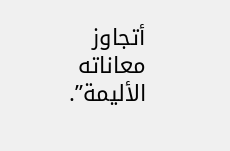أتجاوز معاناته الأليمة”.